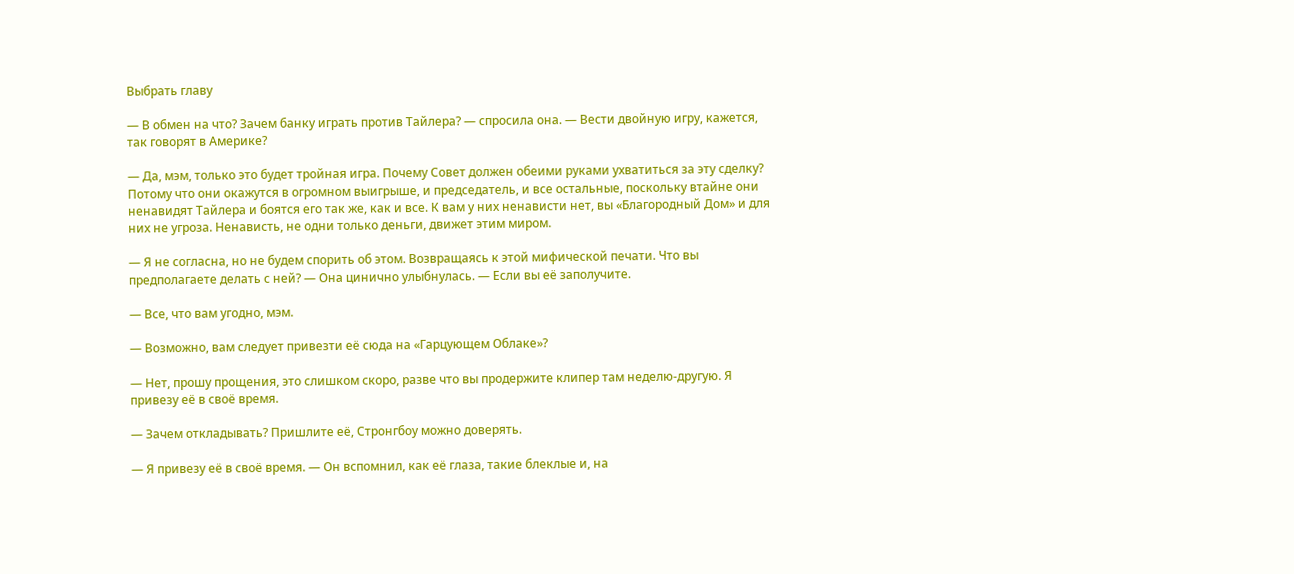Выбрать главу

— В обмен на что? Зачем банку играть против Тайлера? — спросила она. — Вести двойную игру, кажется, так говорят в Америке?

— Да, мэм, только это будет тройная игра. Почему Совет должен обеими руками ухватиться за эту сделку? Потому что они окажутся в огромном выигрыше, и председатель, и все остальные, поскольку втайне они ненавидят Тайлера и боятся его так же, как и все. К вам у них ненависти нет, вы «Благородный Дом» и для них не угроза. Ненависть, не одни только деньги, движет этим миром.

— Я не согласна, но не будем спорить об этом. Возвращаясь к этой мифической печати. Что вы предполагаете делать с ней? — Она цинично улыбнулась. — Если вы её заполучите.

— Все, что вам угодно, мэм.

— Возможно, вам следует привезти её сюда на «Гарцующем Облаке»?

— Нет, прошу прощения, это слишком скоро, разве что вы продержите клипер там неделю-другую. Я привезу её в своё время.

— Зачем откладывать? Пришлите её, Стронгбоу можно доверять.

— Я привезу её в своё время. — Он вспомнил, как её глаза, такие блеклые и, на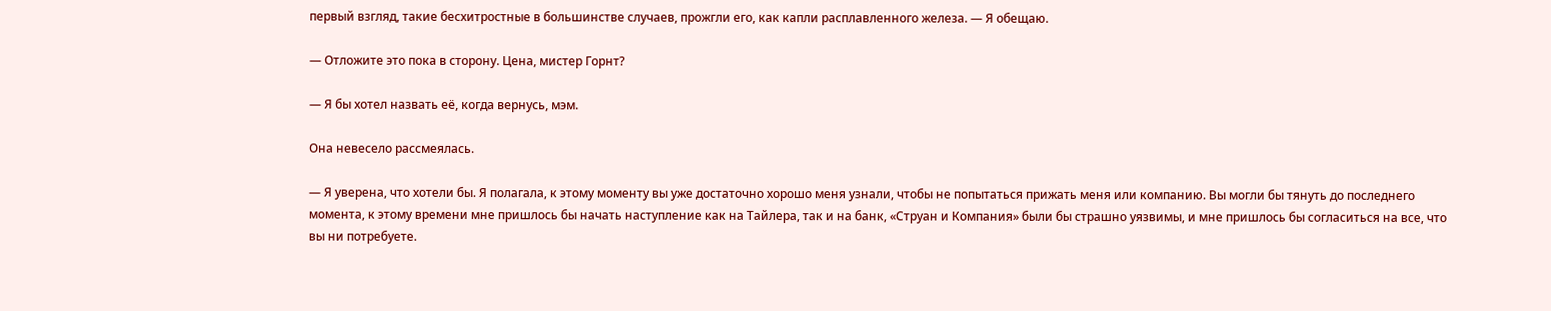первый взгляд, такие бесхитростные в большинстве случаев, прожгли его, как капли расплавленного железа. — Я обещаю.

— Отложите это пока в сторону. Цена, мистер Горнт?

— Я бы хотел назвать её, когда вернусь, мэм.

Она невесело рассмеялась.

— Я уверена, что хотели бы. Я полагала, к этому моменту вы уже достаточно хорошо меня узнали, чтобы не попытаться прижать меня или компанию. Вы могли бы тянуть до последнего момента, к этому времени мне пришлось бы начать наступление как на Тайлера, так и на банк, «Струан и Компания» были бы страшно уязвимы, и мне пришлось бы согласиться на все, что вы ни потребуете.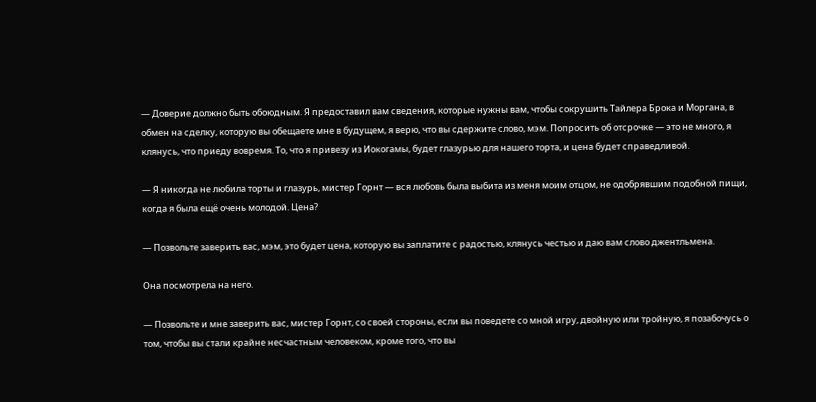— Доверие должно быть обоюдным. Я предоставил вам сведения, которые нужны вам, чтобы сокрушить Тайлера Брока и Моргана, в обмен на сделку, которую вы обещаете мне в будущем, я верю, что вы сдержите слово, мэм. Попросить об отсрочке — это не много, я клянусь, что приеду вовремя. То, что я привезу из Иокогамы, будет глазурью для нашего торта, и цена будет справедливой.

— Я никогда не любила торты и глазурь, мистер Горнт — вся любовь была выбита из меня моим отцом, не одобрявшим подобной пищи, когда я была ещё очень молодой. Цена?

— Позвольте заверить вас, мэм, это будет цена, которую вы заплатите с радостью, клянусь честью и даю вам слово джентльмена.

Она посмотрела на него.

— Позвольте и мне заверить вас, мистер Горнт, со своей стороны, если вы поведете со мной игру, двойную или тройную, я позабочусь о том, чтобы вы стали крайне несчастным человеком, кроме того, что вы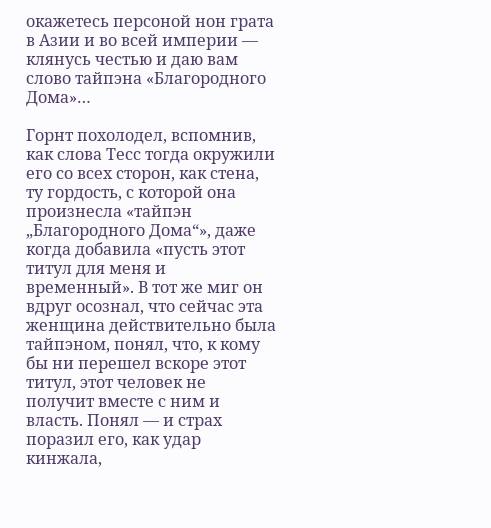окажетесь персоной нон грата в Азии и во всей империи — клянусь честью и даю вам слово тайпэна «Благородного Дома»…

Горнт похолодел, вспомнив, как слова Тесс тогда окружили его со всех сторон, как стена, ту гордость, с которой она произнесла «тайпэн „Благородного Дома“», даже когда добавила «пусть этот титул для меня и временный». В тот же миг он вдруг осознал, что сейчас эта женщина действительно была тайпэном, понял, что, к кому бы ни перешел вскоре этот титул, этот человек не получит вместе с ним и власть. Понял — и страх поразил его, как удар кинжала,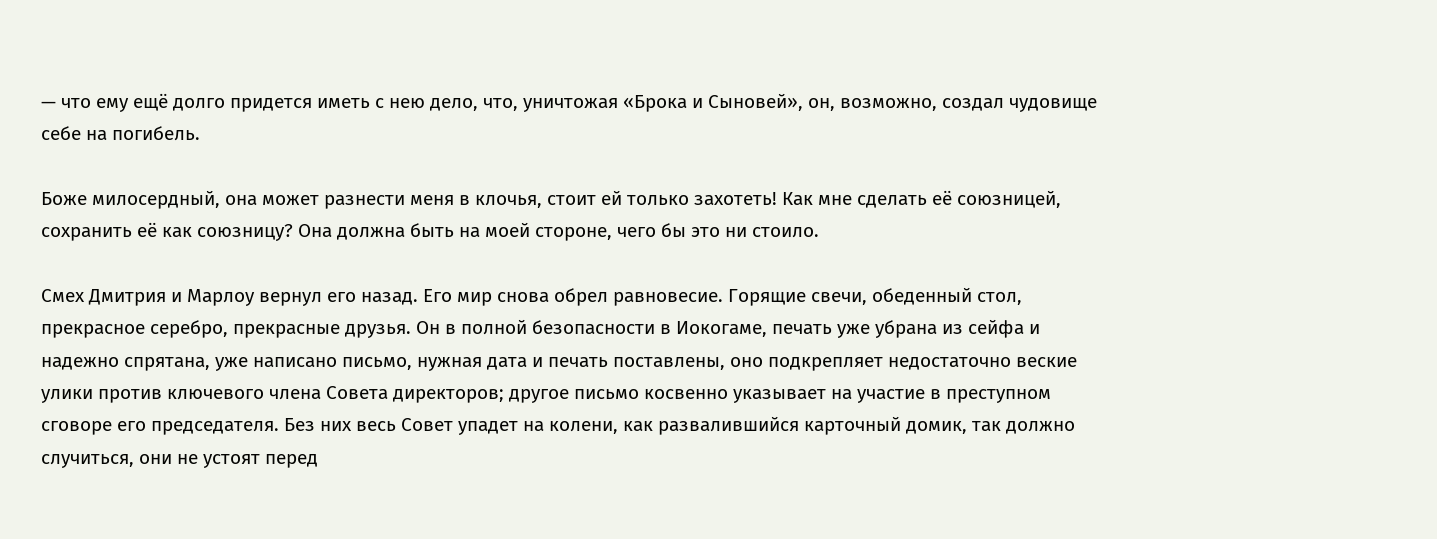— что ему ещё долго придется иметь с нею дело, что, уничтожая «Брока и Сыновей», он, возможно, создал чудовище себе на погибель.

Боже милосердный, она может разнести меня в клочья, стоит ей только захотеть! Как мне сделать её союзницей, сохранить её как союзницу? Она должна быть на моей стороне, чего бы это ни стоило.

Смех Дмитрия и Марлоу вернул его назад. Его мир снова обрел равновесие. Горящие свечи, обеденный стол, прекрасное серебро, прекрасные друзья. Он в полной безопасности в Иокогаме, печать уже убрана из сейфа и надежно спрятана, уже написано письмо, нужная дата и печать поставлены, оно подкрепляет недостаточно веские улики против ключевого члена Совета директоров; другое письмо косвенно указывает на участие в преступном сговоре его председателя. Без них весь Совет упадет на колени, как развалившийся карточный домик, так должно случиться, они не устоят перед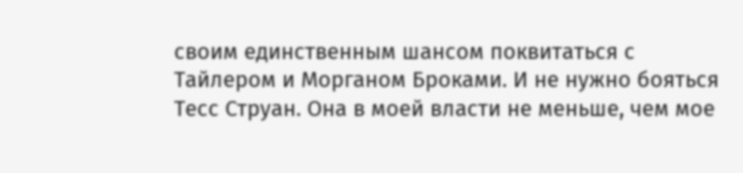своим единственным шансом поквитаться с Тайлером и Морганом Броками. И не нужно бояться Тесс Струан. Она в моей власти не меньше, чем мое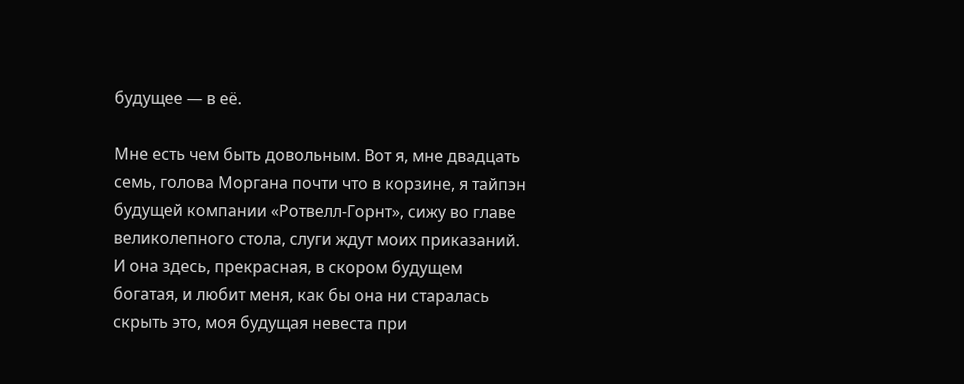будущее — в её.

Мне есть чем быть довольным. Вот я, мне двадцать семь, голова Моргана почти что в корзине, я тайпэн будущей компании «Ротвелл-Горнт», сижу во главе великолепного стола, слуги ждут моих приказаний. И она здесь, прекрасная, в скором будущем богатая, и любит меня, как бы она ни старалась скрыть это, моя будущая невеста при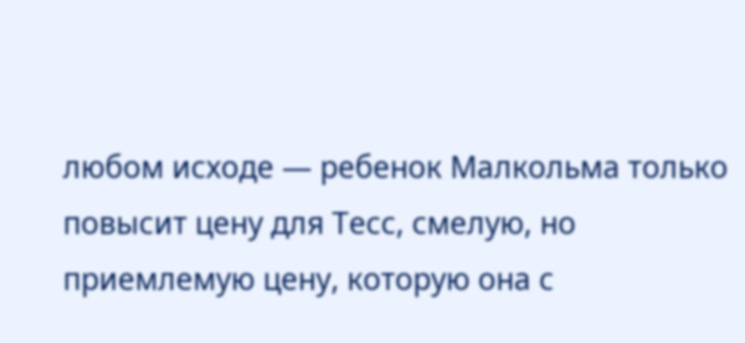любом исходе — ребенок Малкольма только повысит цену для Тесс, смелую, но приемлемую цену, которую она с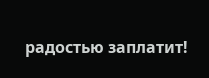радостью заплатит!